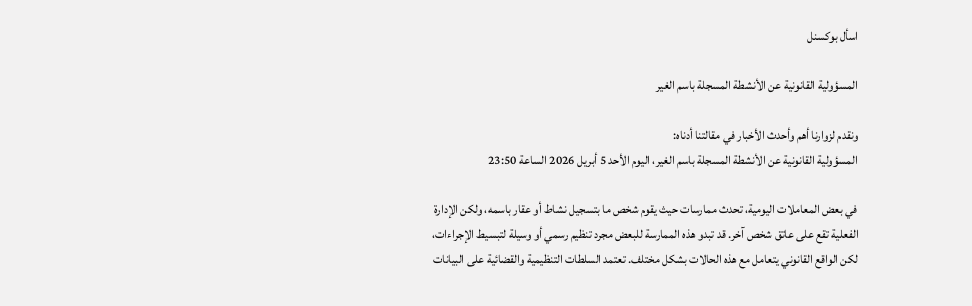اسأل بوكسنل

المسؤولية القانونية عن الأنشطة المسجلة باسم الغير

ونقدم لزوارنا أهم وأحدث الأخبار في مقالتنا أدناه:
المسؤولية القانونية عن الأنشطة المسجلة باسم الغير، اليوم الأحد 5 أبريل 2026 الساعة 23:50

في بعض المعاملات اليومية، تحدث ممارسات حيث يقوم شخص ما بتسجيل نشاط أو عقار باسمه، ولكن الإدارة الفعلية تقع على عاتق شخص آخر. قد تبدو هذه الممارسة للبعض مجرد تنظيم رسمي أو وسيلة لتبسيط الإجراءات، لكن الواقع القانوني يتعامل مع هذه الحالات بشكل مختلف. تعتمد السلطات التنظيمية والقضائية على البيانات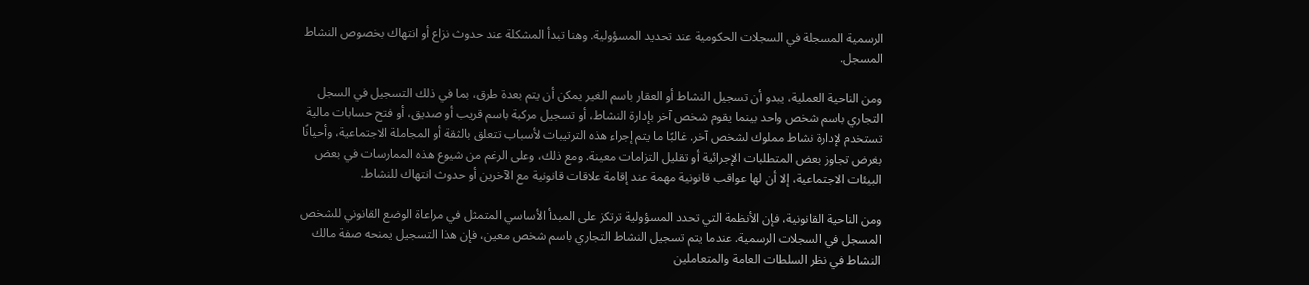الرسمية المسجلة في السجلات الحكومية عند تحديد المسؤولية. وهنا تبدأ المشكلة عند حدوث نزاع أو انتهاك بخصوص النشاط المسجل.

ومن الناحية العملية، يبدو أن تسجيل النشاط أو العقار باسم الغير يمكن أن يتم بعدة طرق، بما في ذلك التسجيل في السجل التجاري باسم شخص واحد بينما يقوم شخص آخر بإدارة النشاط، أو تسجيل مركبة باسم قريب أو صديق، أو فتح حسابات مالية تستخدم لإدارة نشاط مملوك لشخص آخر. غالبًا ما يتم إجراء هذه الترتيبات لأسباب تتعلق بالثقة أو المجاملة الاجتماعية، وأحيانًا بغرض تجاوز بعض المتطلبات الإجرائية أو تقليل التزامات معينة. ومع ذلك، وعلى الرغم من شيوع هذه الممارسات في بعض البيئات الاجتماعية، إلا أن لها عواقب قانونية مهمة عند إقامة علاقات قانونية مع الآخرين أو حدوث انتهاك للنشاط.

ومن الناحية القانونية، فإن الأنظمة التي تحدد المسؤولية ترتكز على المبدأ الأساسي المتمثل في مراعاة الوضع القانوني للشخص المسجل في السجلات الرسمية. عندما يتم تسجيل النشاط التجاري باسم شخص معين، فإن هذا التسجيل يمنحه صفة مالك النشاط في نظر السلطات العامة والمتعاملين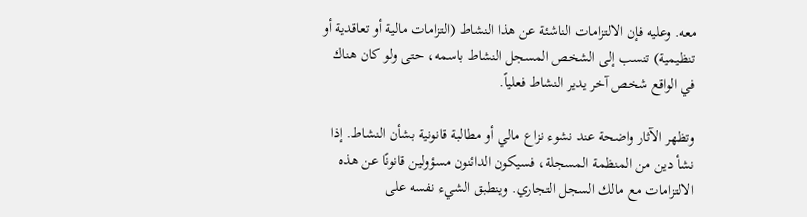معه. وعليه فإن الالتزامات الناشئة عن هذا النشاط (التزامات مالية أو تعاقدية أو تنظيمية) تنسب إلى الشخص المسجل النشاط باسمه، حتى ولو كان هناك في الواقع شخص آخر يدير النشاط فعلياً.

وتظهر الآثار واضحة عند نشوء نزاع مالي أو مطالبة قانونية بشأن النشاط. إذا نشأ دين من المنظمة المسجلة، فسيكون الدائنون مسؤولين قانونًا عن هذه الالتزامات مع مالك السجل التجاري. وينطبق الشيء نفسه على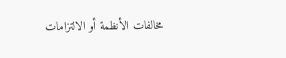مخالفات الأنظمة أو الالتزامات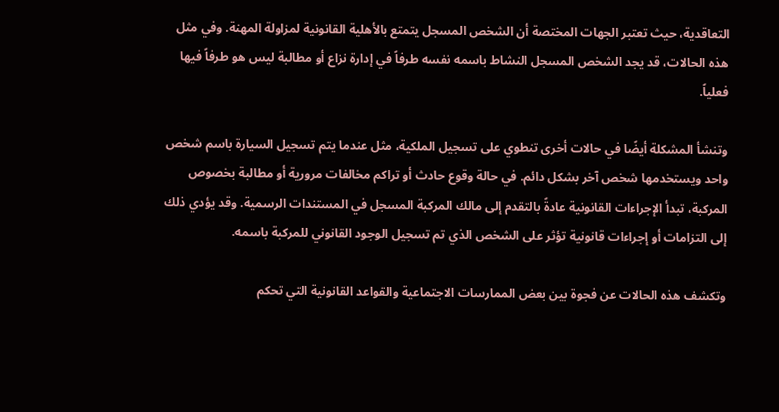التعاقدية، حيث تعتبر الجهات المختصة أن الشخص المسجل يتمتع بالأهلية القانونية لمزاولة المهنة. وفي مثل هذه الحالات، قد يجد الشخص المسجل النشاط باسمه نفسه طرفاً في إدارة نزاع أو مطالبة ليس هو طرفاً فيها فعلياً.

وتنشأ المشكلة أيضًا في حالات أخرى تنطوي على تسجيل الملكية، مثل عندما يتم تسجيل السيارة باسم شخص واحد ويستخدمها شخص آخر بشكل دائم. في حالة وقوع حادث أو تراكم مخالفات مرورية أو مطالبة بخصوص المركبة، تبدأ الإجراءات القانونية عادةً بالتقدم إلى مالك المركبة المسجل في المستندات الرسمية. وقد يؤدي ذلك إلى التزامات أو إجراءات قانونية تؤثر على الشخص الذي تم تسجيل الوجود القانوني للمركبة باسمه.

وتكشف هذه الحالات عن فجوة بين بعض الممارسات الاجتماعية والقواعد القانونية التي تحكم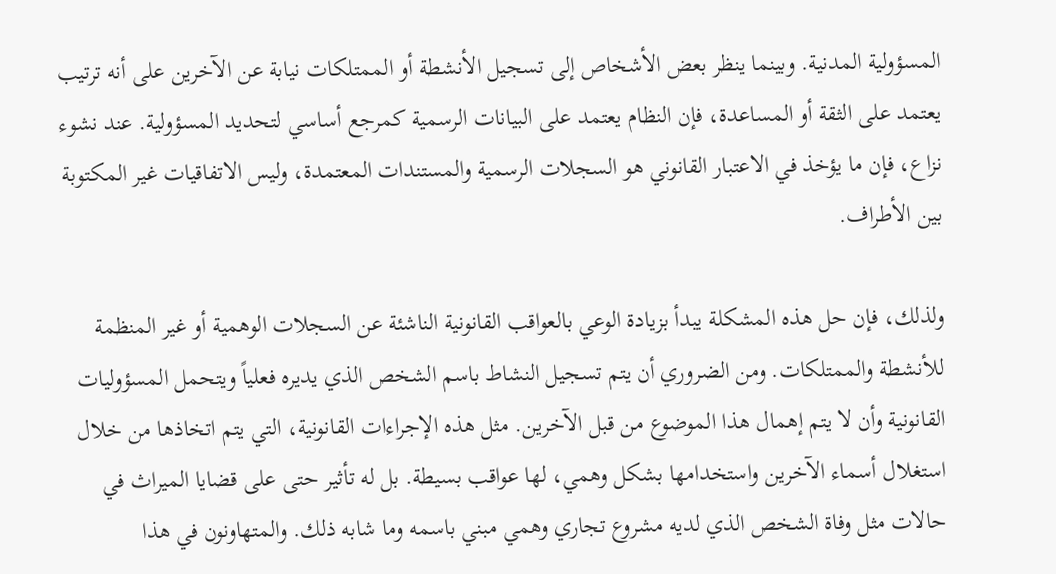المسؤولية المدنية. وبينما ينظر بعض الأشخاص إلى تسجيل الأنشطة أو الممتلكات نيابة عن الآخرين على أنه ترتيب يعتمد على الثقة أو المساعدة، فإن النظام يعتمد على البيانات الرسمية كمرجع أساسي لتحديد المسؤولية. عند نشوء نزاع، فإن ما يؤخذ في الاعتبار القانوني هو السجلات الرسمية والمستندات المعتمدة، وليس الاتفاقيات غير المكتوبة بين الأطراف.

ولذلك، فإن حل هذه المشكلة يبدأ بزيادة الوعي بالعواقب القانونية الناشئة عن السجلات الوهمية أو غير المنظمة للأنشطة والممتلكات. ومن الضروري أن يتم تسجيل النشاط باسم الشخص الذي يديره فعلياً ويتحمل المسؤوليات القانونية وأن لا يتم إهمال هذا الموضوع من قبل الآخرين. مثل هذه الإجراءات القانونية، التي يتم اتخاذها من خلال استغلال أسماء الآخرين واستخدامها بشكل وهمي، لها عواقب بسيطة. بل له تأثير حتى على قضايا الميراث في حالات مثل وفاة الشخص الذي لديه مشروع تجاري وهمي مبني باسمه وما شابه ذلك. والمتهاونون في هذا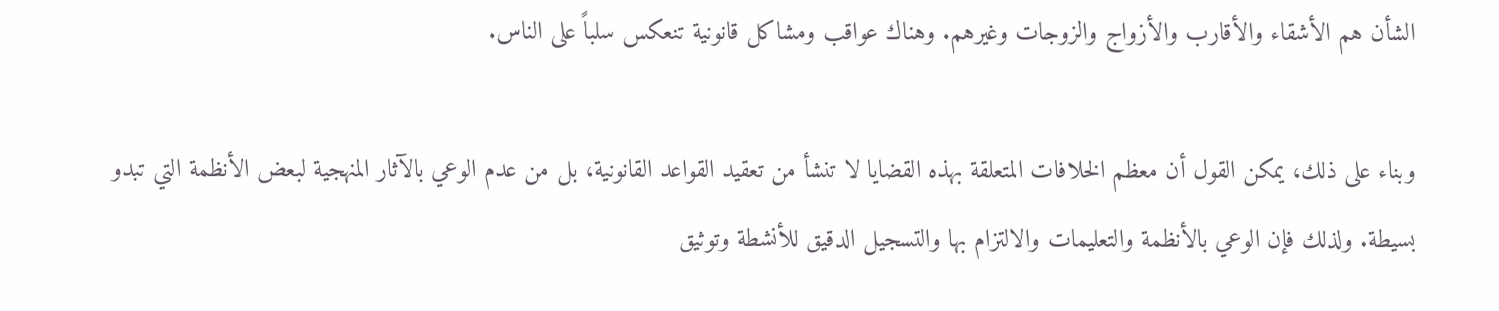الشأن هم الأشقاء والأقارب والأزواج والزوجات وغيرهم. وهناك عواقب ومشاكل قانونية تنعكس سلباً على الناس.

وبناء على ذلك، يمكن القول أن معظم الخلافات المتعلقة بهذه القضايا لا تنشأ من تعقيد القواعد القانونية، بل من عدم الوعي بالآثار المنهجية لبعض الأنظمة التي تبدو بسيطة. ولذلك فإن الوعي بالأنظمة والتعليمات والالتزام بها والتسجيل الدقيق للأنشطة وتوثيق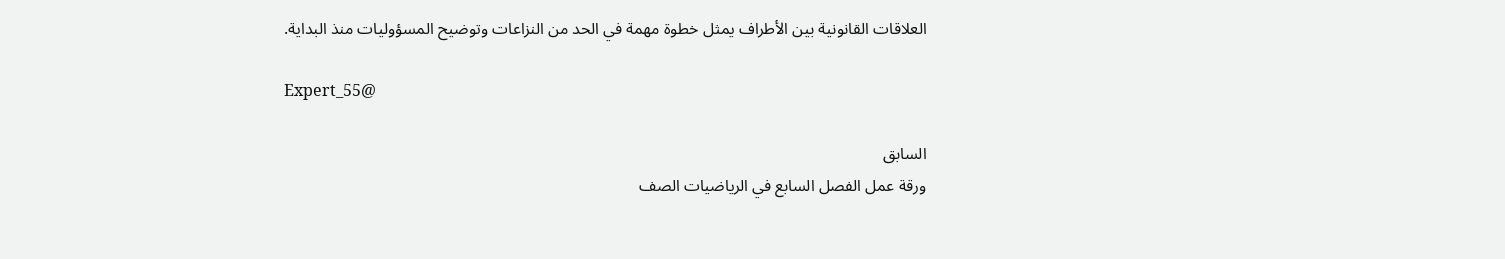العلاقات القانونية بين الأطراف يمثل خطوة مهمة في الحد من النزاعات وتوضيح المسؤوليات منذ البداية.

Expert_55@

السابق
ورقة عمل الفصل السابع في الرياضيات الصف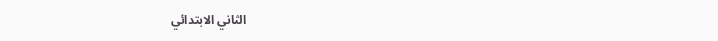الثاني الابتدائي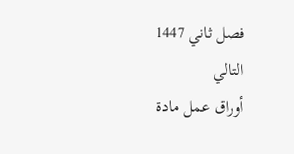فصل ثاني 1447
التالي
أوراق عمل مادة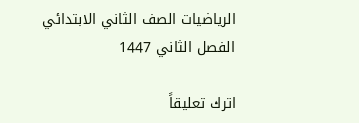الرياضيات الصف الثاني الابتدائي الفصل الثاني 1447

اترك تعليقاً